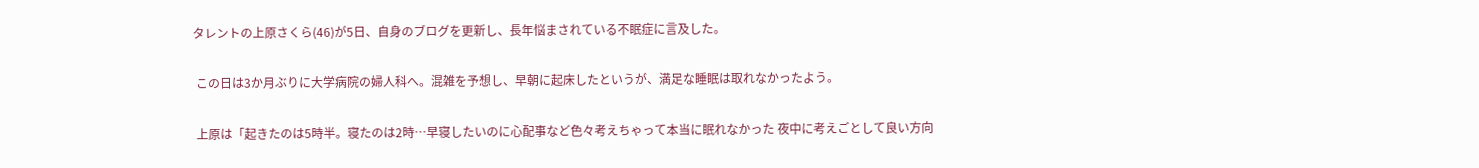タレントの上原さくら(46)が5日、自身のブログを更新し、長年悩まされている不眠症に言及した。

 この日は3か月ぶりに大学病院の婦人科へ。混雑を予想し、早朝に起床したというが、満足な睡眠は取れなかったよう。

 上原は「起きたのは5時半。寝たのは2時…早寝したいのに心配事など色々考えちゃって本当に眠れなかった 夜中に考えごとして良い方向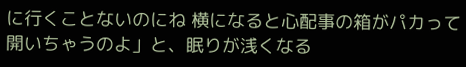に行くことないのにね 横になると心配事の箱がパカって開いちゃうのよ」と、眠りが浅くなる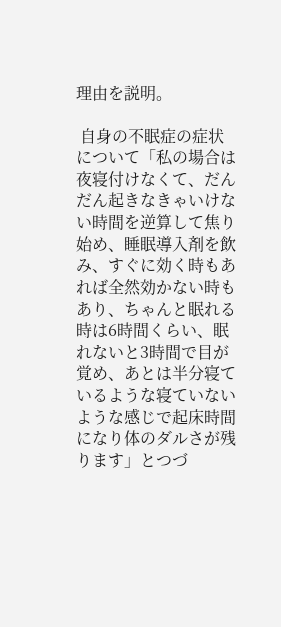理由を説明。

 自身の不眠症の症状について「私の場合は夜寝付けなくて、だんだん起きなきゃいけない時間を逆算して焦り始め、睡眠導入剤を飲み、すぐに効く時もあれば全然効かない時もあり、ちゃんと眠れる時は6時間くらい、眠れないと3時間で目が覚め、あとは半分寝ているような寝ていないような感じで起床時間になり体のダルさが残ります」とつづ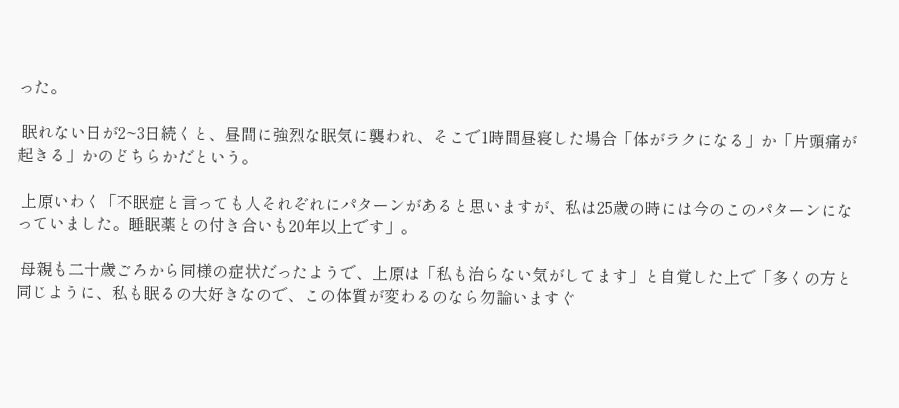った。

 眠れない日が2~3日続くと、昼間に強烈な眠気に襲われ、そこで1時間昼寝した場合「体がラクになる」か「片頭痛が起きる」かのどちらかだという。

 上原いわく「不眠症と言っても人それぞれにパターンがあると思いますが、私は25歳の時には今のこのパターンになっていました。睡眠薬との付き合いも20年以上です」。

 母親も二十歳ごろから同様の症状だったようで、上原は「私も治らない気がしてます」と自覚した上で「多くの方と同じように、私も眠るの大好きなので、この体質が変わるのなら勿論いますぐ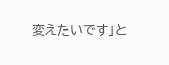変えたいです」と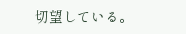切望している。